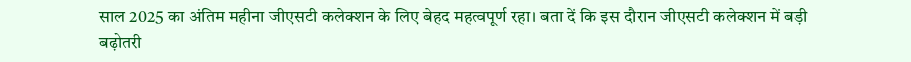साल 2025 का अंतिम महीना जीएसटी कलेक्शन के लिए बेहद महत्वपूर्ण रहा। बता दें कि इस दौरान जीएसटी कलेक्शन में बड़ी बढ़ोतरी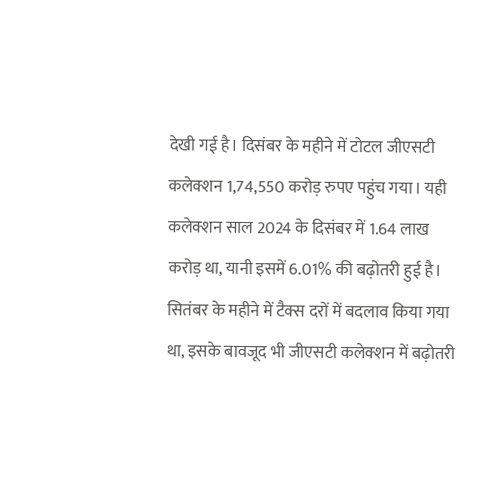देखी गई है। दिसंबर के महीने में टोटल जीएसटी कलेक्शन 1,74,550 करोड़ रुपए पहुंच गया। यही कलेक्शन साल 2024 के दिसंबर में 1.64 लाख करोड़ था, यानी इसमें 6.01% की बढ़ोतरी हुई है। सितंबर के महीने में टैक्स दरों में बदलाव किया गया था, इसके बावजूद भी जीएसटी कलेक्शन में बढ़ोतरी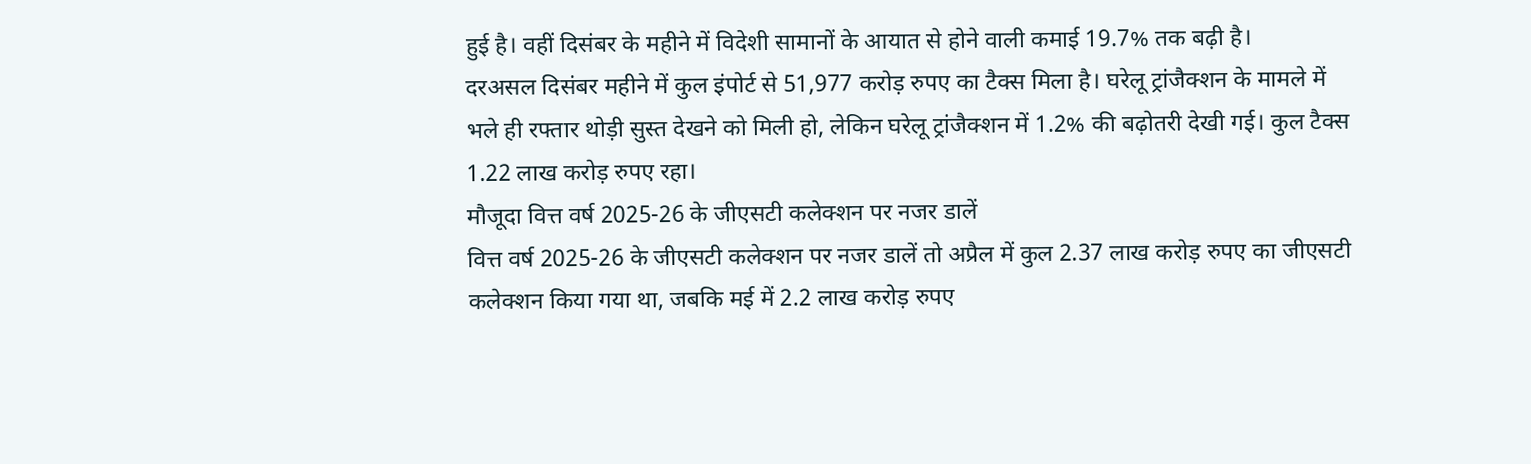हुई है। वहीं दिसंबर के महीने में विदेशी सामानों के आयात से होने वाली कमाई 19.7% तक बढ़ी है।
दरअसल दिसंबर महीने में कुल इंपोर्ट से 51,977 करोड़ रुपए का टैक्स मिला है। घरेलू ट्रांजैक्शन के मामले में भले ही रफ्तार थोड़ी सुस्त देखने को मिली हो, लेकिन घरेलू ट्रांजैक्शन में 1.2% की बढ़ोतरी देखी गई। कुल टैक्स 1.22 लाख करोड़ रुपए रहा।
मौजूदा वित्त वर्ष 2025-26 के जीएसटी कलेक्शन पर नजर डालें
वित्त वर्ष 2025-26 के जीएसटी कलेक्शन पर नजर डालें तो अप्रैल में कुल 2.37 लाख करोड़ रुपए का जीएसटी कलेक्शन किया गया था, जबकि मई में 2.2 लाख करोड़ रुपए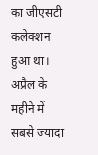का जीएसटी कलेक्शन हुआ था। अप्रैल के महीने में सबसे ज्यादा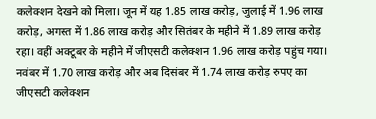कलेक्शन देखने को मिला। जून में यह 1.85 लाख करोड़, जुलाई में 1.96 लाख करोड़, अगस्त में 1.86 लाख करोड़ और सितंबर के महीने में 1.89 लाख करोड़ रहा। वहीं अक्टूबर के महीने में जीएसटी कलेक्शन 1.96 लाख करोड़ पहुंच गया। नवंबर में 1.70 लाख करोड़ और अब दिसंबर में 1.74 लाख करोड़ रुपए का जीएसटी कलेक्शन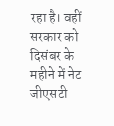रहा है। वहीं सरकार को दिसंबर के महीने में नेट जीएसटी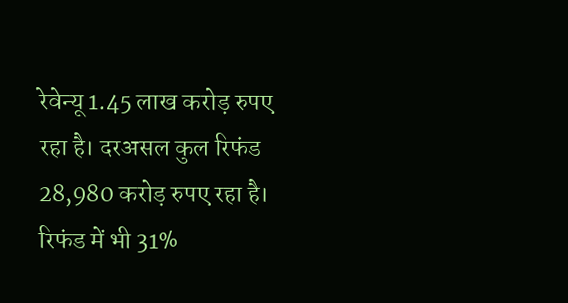रेवेन्यू 1.45 लाख करोड़ रुपए रहा है। दरअसल कुल रिफंड 28,980 करोड़ रुपए रहा है। रिफंड में भी 31%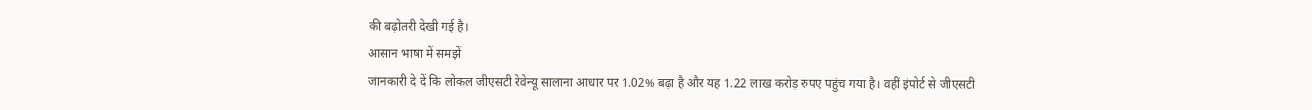की बढ़ोतरी देखी गई है।
आसान भाषा में समझें
जानकारी दे दें कि लोकल जीएसटी रेवेन्यू सालाना आधार पर 1.02% बढ़ा है और यह 1.22 लाख करोड़ रुपए पहुंच गया है। वहीं इंपोर्ट से जीएसटी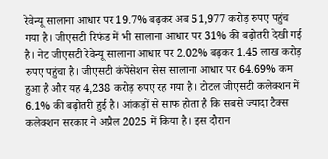रेवेन्यू सालाना आधार पर 19.7% बढ़कर अब 51,977 करोड़ रुपए पहुंच गया है। जीएसटी रिफंड में भी सालाना आधार पर 31% की बढ़ोतरी देखी गई है। नेट जीएसटी रेवेन्यू सालाना आधार पर 2.02% बढ़कर 1.45 लाख करोड़ रुपए पहुंचा है। जीएसटी कंपेंसेशन सेस सालाना आधार पर 64.69% कम हुआ है और यह 4,238 करोड़ रुपए रह गया है। टोटल जीएसटी कलेक्शन में 6.1% की बढ़ोतरी हुई है। आंकड़ों से साफ होता है कि सबसे ज्यादा टैक्स कलेक्शन सरकार ने अप्रैल 2025 में किया है। इस दौरान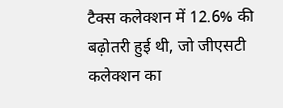टैक्स कलेक्शन में 12.6% की बढ़ोतरी हुई थी, जो जीएसटी कलेक्शन का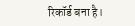रिकॉर्ड बना है।